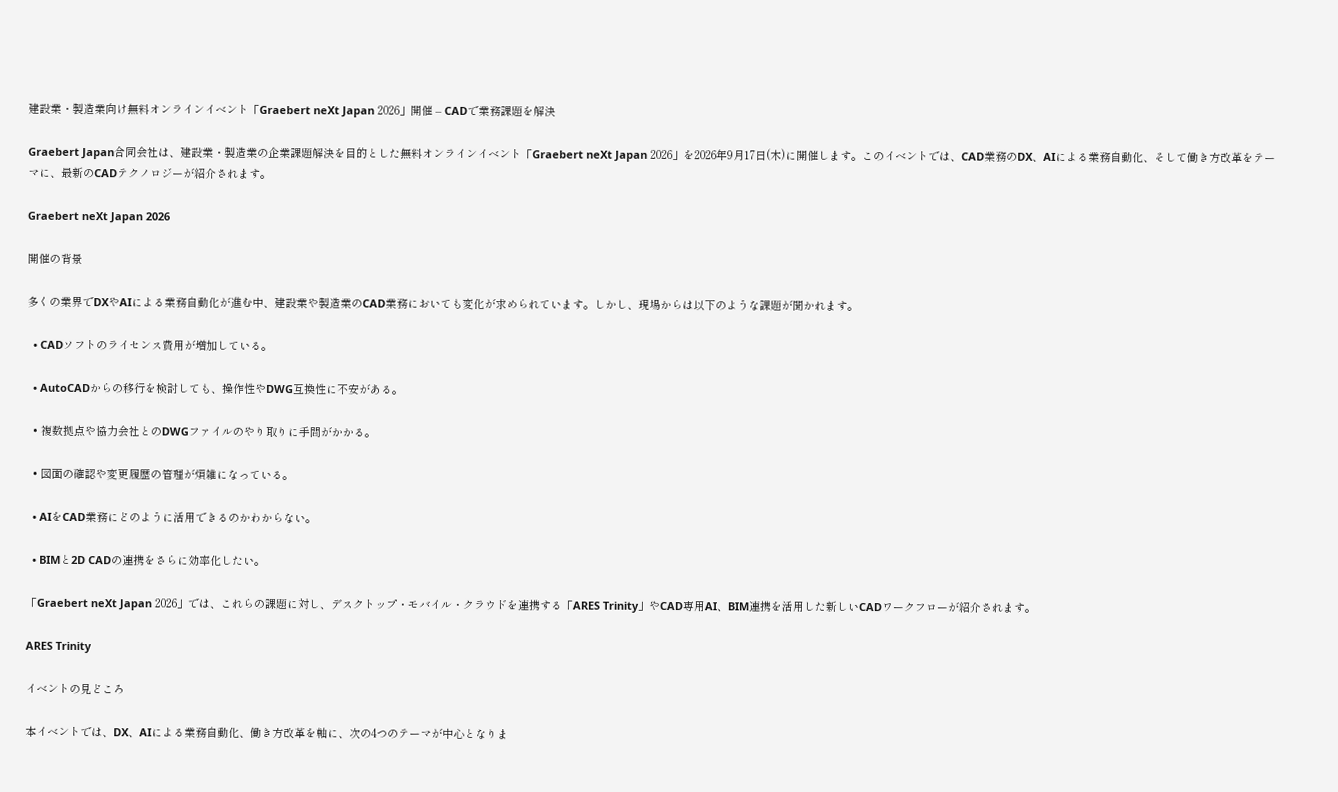建設業・製造業向け無料オンラインイベント「Graebert neXt Japan 2026」開催 – CADで業務課題を解決

Graebert Japan合同会社は、建設業・製造業の企業課題解決を目的とした無料オンラインイベント「Graebert neXt Japan 2026」を2026年9月17日(木)に開催します。このイベントでは、CAD業務のDX、AIによる業務自動化、そして働き方改革をテーマに、最新のCADテクノロジーが紹介されます。

Graebert neXt Japan 2026

開催の背景

多くの業界でDXやAIによる業務自動化が進む中、建設業や製造業のCAD業務においても変化が求められています。しかし、現場からは以下のような課題が聞かれます。

  • CADソフトのライセンス費用が増加している。

  • AutoCADからの移行を検討しても、操作性やDWG互換性に不安がある。

  • 複数拠点や協力会社とのDWGファイルのやり取りに手間がかかる。

  • 図面の確認や変更履歴の管理が煩雑になっている。

  • AIをCAD業務にどのように活用できるのかわからない。

  • BIMと2D CADの連携をさらに効率化したい。

「Graebert neXt Japan 2026」では、これらの課題に対し、デスクトップ・モバイル・クラウドを連携する「ARES Trinity」やCAD専用AI、BIM連携を活用した新しいCADワークフローが紹介されます。

ARES Trinity

イベントの見どころ

本イベントでは、DX、AIによる業務自動化、働き方改革を軸に、次の4つのテーマが中心となりま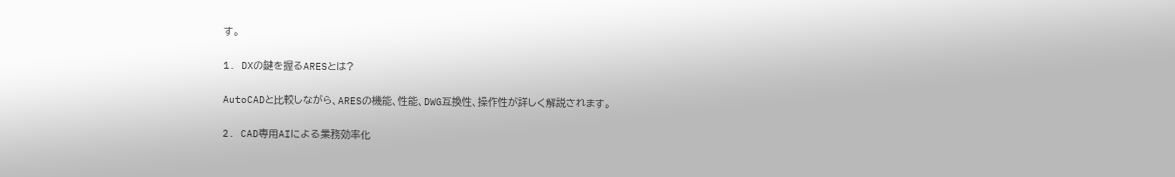す。

1. DXの鍵を握るARESとは?

AutoCADと比較しながら、ARESの機能、性能、DWG互換性、操作性が詳しく解説されます。

2. CAD専用AIによる業務効率化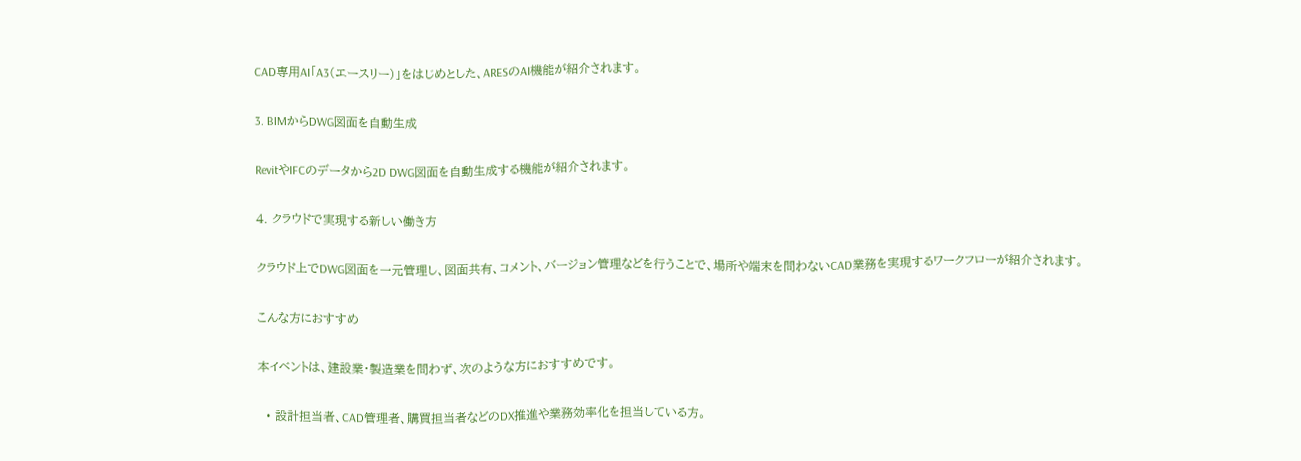CAD専用AI「A3(エースリー)」をはじめとした、ARESのAI機能が紹介されます。

3. BIMからDWG図面を自動生成

RevitやIFCのデータから2D DWG図面を自動生成する機能が紹介されます。

4. クラウドで実現する新しい働き方

クラウド上でDWG図面を一元管理し、図面共有、コメント、バージョン管理などを行うことで、場所や端末を問わないCAD業務を実現するワークフローが紹介されます。

こんな方におすすめ

本イベントは、建設業・製造業を問わず、次のような方におすすめです。

  • 設計担当者、CAD管理者、購買担当者などのDX推進や業務効率化を担当している方。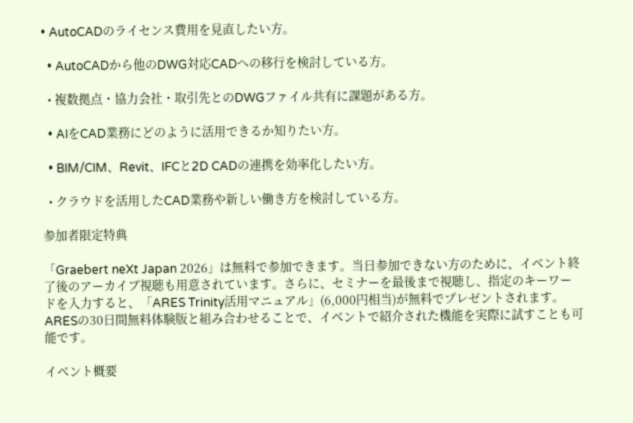• AutoCADのライセンス費用を見直したい方。

  • AutoCADから他のDWG対応CADへの移行を検討している方。

  • 複数拠点・協力会社・取引先とのDWGファイル共有に課題がある方。

  • AIをCAD業務にどのように活用できるか知りたい方。

  • BIM/CIM、Revit、IFCと2D CADの連携を効率化したい方。

  • クラウドを活用したCAD業務や新しい働き方を検討している方。

参加者限定特典

「Graebert neXt Japan 2026」は無料で参加できます。当日参加できない方のために、イベント終了後のアーカイブ視聴も用意されています。さらに、セミナーを最後まで視聴し、指定のキーワードを入力すると、「ARES Trinity活用マニュアル」(6,000円相当)が無料でプレゼントされます。ARESの30日間無料体験版と組み合わせることで、イベントで紹介された機能を実際に試すことも可能です。

イベント概要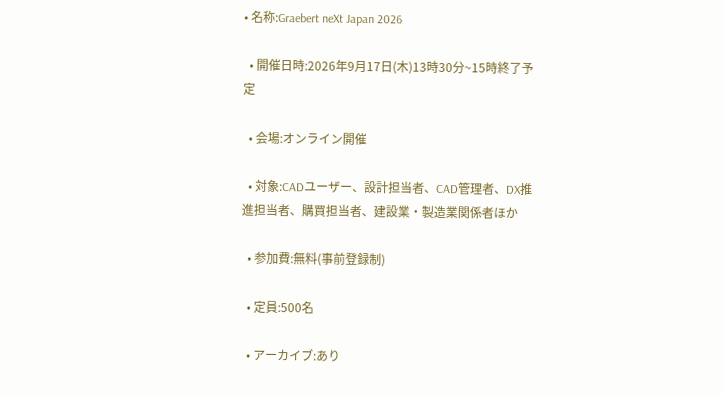• 名称:Graebert neXt Japan 2026

  • 開催日時:2026年9月17日(木)13時30分~15時終了予定

  • 会場:オンライン開催

  • 対象:CADユーザー、設計担当者、CAD管理者、DX推進担当者、購買担当者、建設業・製造業関係者ほか

  • 参加費:無料(事前登録制)

  • 定員:500名

  • アーカイブ:あり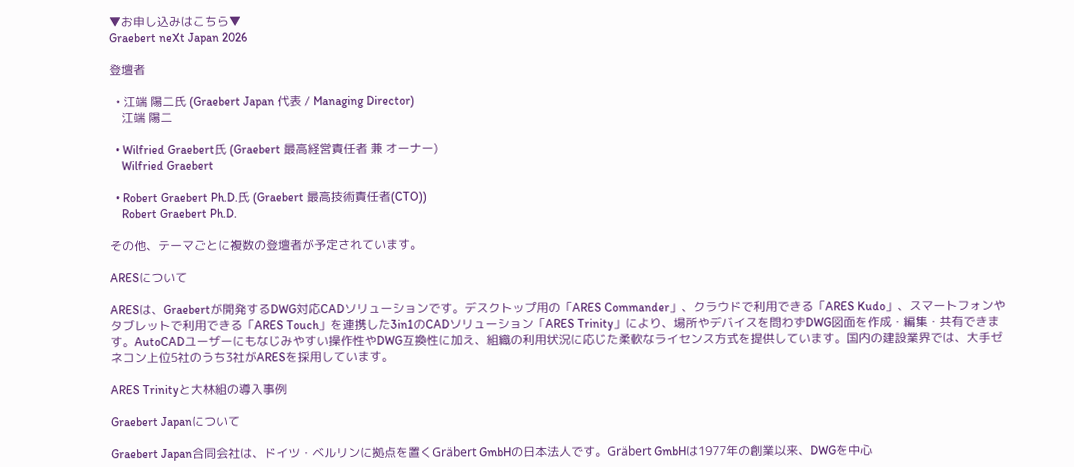▼お申し込みはこちら▼
Graebert neXt Japan 2026

登壇者

  • 江端 陽二氏 (Graebert Japan 代表 / Managing Director)
    江端 陽二

  • Wilfried Graebert氏 (Graebert 最高経営責任者 兼 オーナー)
    Wilfried Graebert

  • Robert Graebert Ph.D.氏 (Graebert 最高技術責任者(CTO))
    Robert Graebert Ph.D.

その他、テーマごとに複数の登壇者が予定されています。

ARESについて

ARESは、Graebertが開発するDWG対応CADソリューションです。デスクトップ用の「ARES Commander」、クラウドで利用できる「ARES Kudo」、スマートフォンやタブレットで利用できる「ARES Touch」を連携した3in1のCADソリューション「ARES Trinity」により、場所やデバイスを問わずDWG図面を作成・編集・共有できます。AutoCADユーザーにもなじみやすい操作性やDWG互換性に加え、組織の利用状況に応じた柔軟なライセンス方式を提供しています。国内の建設業界では、大手ゼネコン上位5社のうち3社がARESを採用しています。

ARES Trinityと大林組の導入事例

Graebert Japanについて

Graebert Japan合同会社は、ドイツ・ベルリンに拠点を置くGräbert GmbHの日本法人です。Gräbert GmbHは1977年の創業以来、DWGを中心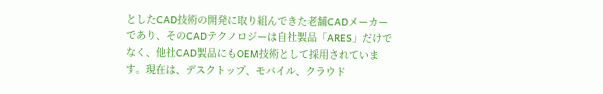としたCAD技術の開発に取り組んできた老舗CADメーカーであり、そのCADテクノロジーは自社製品「ARES」だけでなく、他社CAD製品にもOEM技術として採用されています。現在は、デスクトップ、モバイル、クラウド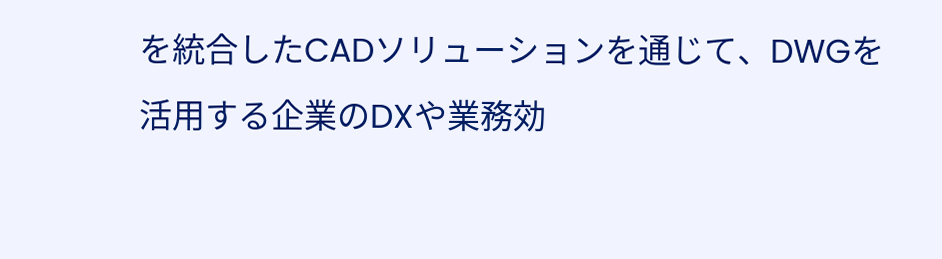を統合したCADソリューションを通じて、DWGを活用する企業のDXや業務効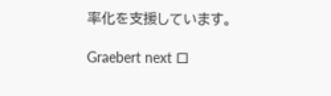率化を支援しています。

Graebert next ロ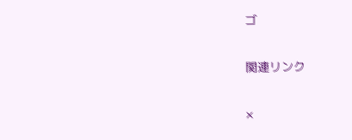ゴ

関連リンク

×